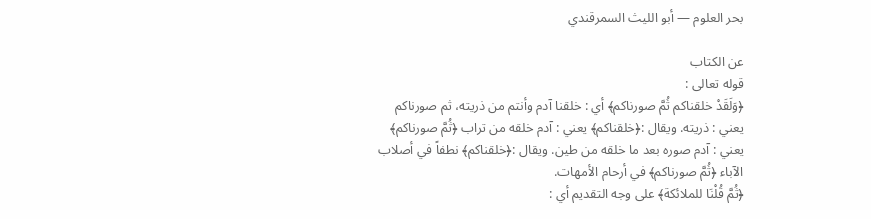بحر العلوم — أبو الليث السمرقندي

عن الكتاب
قوله تعالى :
﴿وَلَقَدْ خلقناكم ثُمَّ صورناكم﴾ أي : خلقنا آدم وأنتم من ذريته، ثم صورناكم يعني : ذريته. ويقال :﴿خلقناكم﴾ يعني : آدم خلقه من تراب ﴿ثُمَّ صورناكم﴾ يعني : آدم صوره بعد ما خلقه من طين. ويقال :﴿خلقناكم﴾ نطفاً في أصلاب الآباء ﴿ثُمَّ صورناكم﴾ في أرحام الأمهات.
﴿ثُمَّ قُلْنَا للملائكة﴾ على وجه التقديم أي :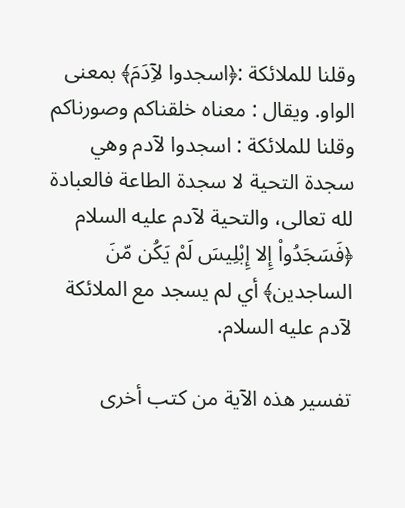وقلنا للملائكة :﴿اسجدوا لآِدَمَ﴾ بمعنى الواو. ويقال : معناه خلقناكم وصورناكم وقلنا للملائكة : اسجدوا لآدم وهي سجدة التحية لا سجدة الطاعة فالعبادة لله تعالى، والتحية لآدم عليه السلام ﴿فَسَجَدُواْ إِلا إِبْلِيسَ لَمْ يَكُن مّنَ الساجدين﴾ أي لم يسجد مع الملائكة لآدم عليه السلام.

تفسير هذه الآية من كتب أخرى